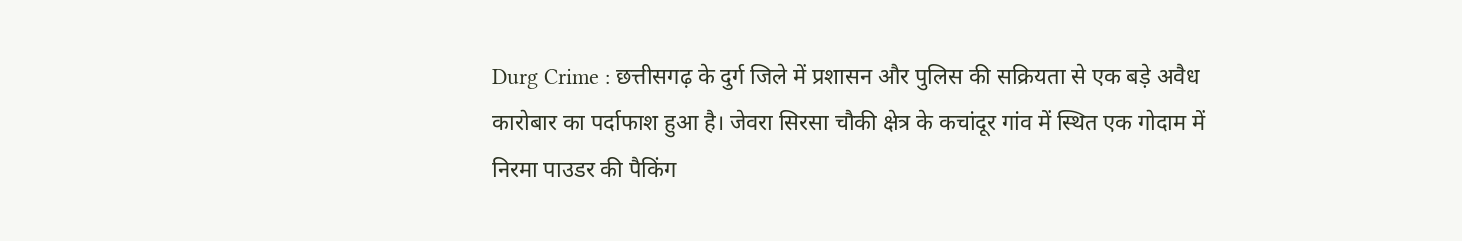Durg Crime : छत्तीसगढ़ के दुर्ग जिले में प्रशासन और पुलिस की सक्रियता से एक बड़े अवैध कारोबार का पर्दाफाश हुआ है। जेवरा सिरसा चौकी क्षेत्र के कचांदूर गांव में स्थित एक गोदाम में निरमा पाउडर की पैकिंग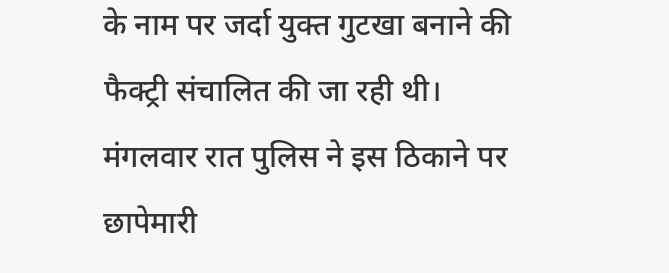के नाम पर जर्दा युक्त गुटखा बनाने की फैक्ट्री संचालित की जा रही थी। मंगलवार रात पुलिस ने इस ठिकाने पर छापेमारी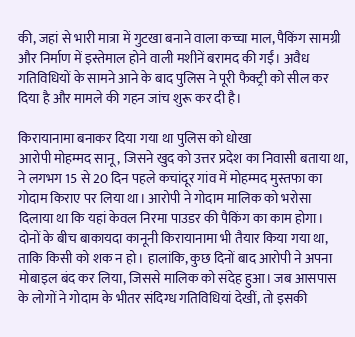की, जहां से भारी मात्रा में गुटखा बनाने वाला कच्चा माल, पैकिंग सामग्री और निर्माण में इस्तेमाल होने वाली मशीनें बरामद की गईं। अवैध गतिविधियों के सामने आने के बाद पुलिस ने पूरी फैक्ट्री को सील कर दिया है और मामले की गहन जांच शुरू कर दी है।

किरायानामा बनाकर दिया गया था पुलिस को धोखा
आरोपी मोहम्मद सानू, जिसने खुद को उत्तर प्रदेश का निवासी बताया था, ने लगभग 15 से 20 दिन पहले कचांदूर गांव में मोहम्मद मुस्तफा का गोदाम किराए पर लिया था। आरोपी ने गोदाम मालिक को भरोसा दिलाया था कि यहां केवल निरमा पाउडर की पैकिंग का काम होगा। दोनों के बीच बाकायदा कानूनी किरायानामा भी तैयार किया गया था, ताकि किसी को शक न हो। हालांकि, कुछ दिनों बाद आरोपी ने अपना मोबाइल बंद कर लिया, जिससे मालिक को संदेह हुआ। जब आसपास के लोगों ने गोदाम के भीतर संदिग्ध गतिविधियां देखीं, तो इसकी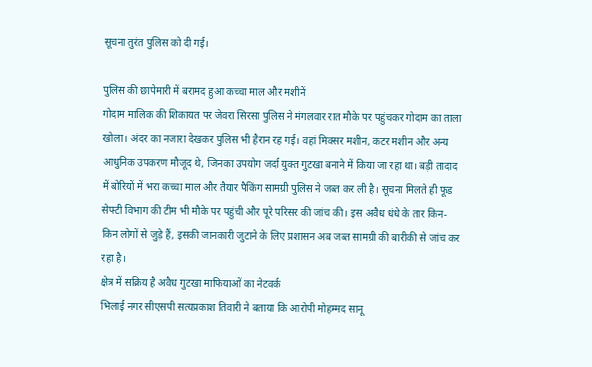सूचना तुरंत पुलिस को दी गई।

पुलिस की छापेमारी में बरामद हुआ कच्चा माल और मशीनें
गोदाम मालिक की शिकायत पर जेवरा सिरसा पुलिस ने मंगलवार रात मौके पर पहुंचकर गोदाम का ताला खोला। अंदर का नजारा देखकर पुलिस भी हैरान रह गई। वहां मिक्सर मशीन, कटर मशीन और अन्य आधुनिक उपकरण मौजूद थे, जिनका उपयोग जर्दा युक्त गुटखा बनाने में किया जा रहा था। बड़ी तादाद में बोरियों में भरा कच्चा माल और तैयार पैकिंग सामग्री पुलिस ने जब्त कर ली है। सूचना मिलते ही फूड सेफ्टी विभाग की टीम भी मौके पर पहुंची और पूरे परिसर की जांच की। इस अवैध धंधे के तार किन-किन लोगों से जुड़े हैं, इसकी जानकारी जुटाने के लिए प्रशासन अब जब्त सामग्री की बारीकी से जांच कर रहा है।
क्षेत्र में सक्रिय है अवैध गुटखा माफियाओं का नेटवर्क
भिलाई नगर सीएसपी सत्यप्रकाश तिवारी ने बताया कि आरोपी मोहम्मद सानू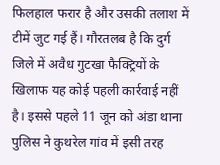फिलहाल फरार है और उसकी तलाश में टीमें जुट गई हैं। गौरतलब है कि दुर्ग जिले में अवैध गुटखा फैक्ट्रियों के खिलाफ यह कोई पहली कार्रवाई नहीं है। इससे पहले 11 जून को अंडा थाना पुलिस ने कुथरेल गांव में इसी तरह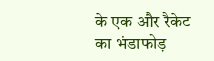के एक और रैकेट का भंडाफोड़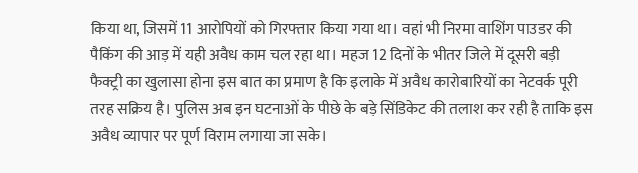किया था, जिसमें 11 आरोपियों को गिरफ्तार किया गया था। वहां भी निरमा वाशिंग पाउडर की पैकिंग की आड़ में यही अवैध काम चल रहा था। महज 12 दिनों के भीतर जिले में दूसरी बड़ी फैक्ट्री का खुलासा होना इस बात का प्रमाण है कि इलाके में अवैध कारोबारियों का नेटवर्क पूरी तरह सक्रिय है। पुलिस अब इन घटनाओं के पीछे के बड़े सिंडिकेट की तलाश कर रही है ताकि इस अवैध व्यापार पर पूर्ण विराम लगाया जा सके।